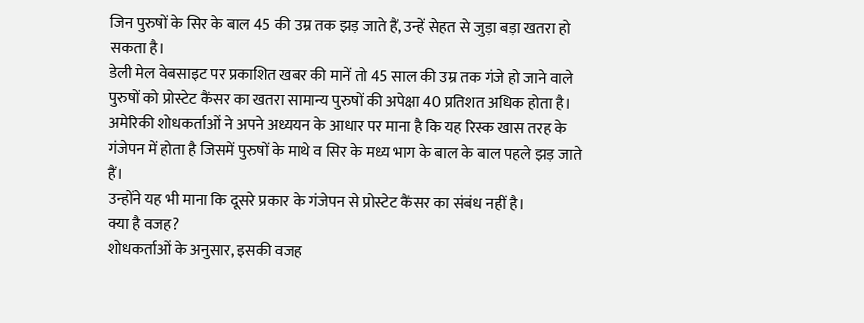जिन पुरुषों के सिर के बाल 45 की उम्र तक झड़ जाते हैं, उन्हें सेहत से जुड़ा बड़ा खतरा हो सकता है।
डेली मेल वेबसाइट पर प्रकाशित खबर की मानें तो 45 साल की उम्र तक गंजे हो जाने वाले पुरुषों को प्रोस्टेट कैंसर का खतरा सामान्य पुरुषों की अपेक्षा 40 प्रतिशत अधिक होता है।
अमेरिकी शोधकर्ताओं ने अपने अध्ययन के आधार पर माना है कि यह रिस्क खास तरह के गंजेपन में होता है जिसमें पुरुषों के माथे व सिर के मध्य भाग के बाल के बाल पहले झड़ जाते हैं।
उन्होंने यह भी माना कि दूसरे प्रकार के गंजेपन से प्रोस्टेट कैंसर का संबंध नहीं है।
क्या है वजह?
शोधकर्ताओं के अनुसार, इसकी वजह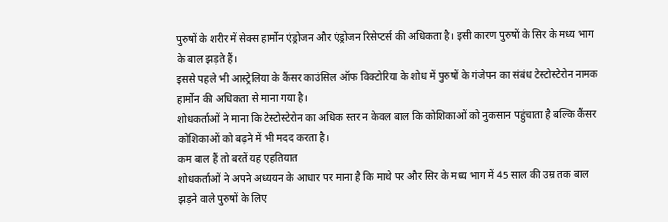पुरुषों के शरीर में सेक्स हार्मोन एंड्रोजन और एंड्रोजन रिसेप्टर्स की अधिकता है। इसी कारण पुरुषों के सिर के मध्य भाग के बाल झड़ते हैं।
इससे पहले भी आस्ट्रेलिया के कैंसर काउंसिल ऑफ विक्टोरिया के शोध में पुरुषों के गंजेपन का संबंध टेस्टोस्टेरोन नामक हार्मोन की अधिकता से माना गया है।
शोधकर्ताओं ने माना कि टेस्टोस्टेरोन का अधिक स्तर न केवल बाल कि कोशिकाओं को नुकसान पहुंचाता है बल्कि कैंसर कोशिकाओं को बढ़ने में भी मदद करता है।
कम बाल हैं तो बरतें यह एहतियात
शोधकर्ताओं ने अपने अध्ययन के आधार पर माना है कि माथे पर और सिर के मध्य भाग में 45 साल की उम्र तक बाल झड़ने वाले पुरुषों के लिए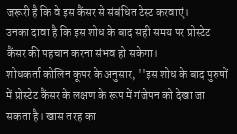जरूरी है कि वे इस कैंसर से संबंधित टेस्ट करवाएं।
उनका दावा है कि इस शोध के बाद सही समय पर प्रोस्टेट कैंसर की पहचान करना संभव हो सकेगा।
शोधकर्ता कोलिन कूपर के अनुसार, ''इस शोध के बाद पुरुषों में प्रोस्टेट कैंसर के लक्षण के रूप में गंजेपन को देखा जा सकता है। खास तरह का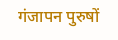गंजापन पुरुषों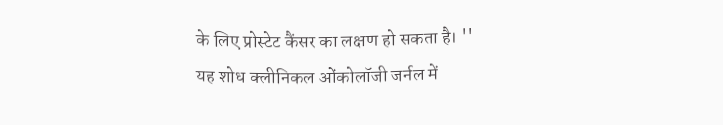के लिए प्रोस्टेट कैंसर का लक्षण हो सकता है। ''
यह शोध क्लीनिकल ओंकोलॉजी जर्नल में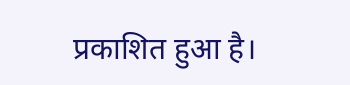प्रकाशित हुआ है।